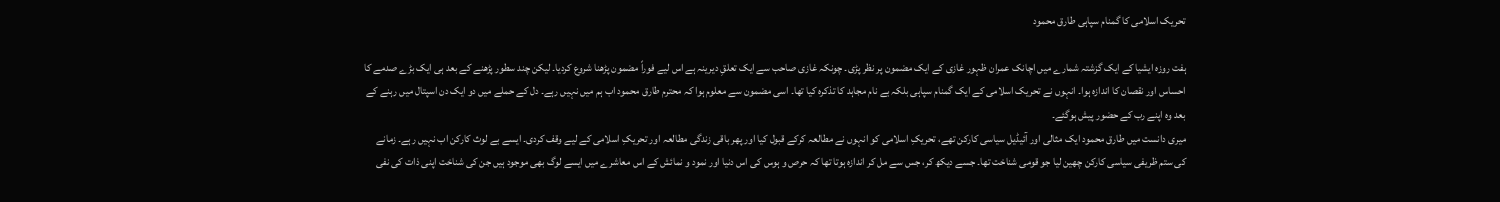تحریک اسلامی کا گمنام سپاہی طارق محمود

ہفت روزہ ایشیا کے ایک گزشتہ شمارے میں اچانک عمران ظہور غازی کے ایک مضمون پر نظر پڑی۔ چونکہ غازی صاحب سے ایک تعلقِ دیرینہ ہے اس لیے فوراً مضمون پڑھنا شروع کردیا۔ لیکن چند سطور پڑھنے کے بعد ہی ایک بڑے صدمے کا احساس اور نقصان کا اندازہ ہوا۔ انہوں نے تحریک اسلامی کے ایک گمنام سپاہی بلکہ بے نام مجاہد کا تذکرہ کیا تھا۔ اسی مضمون سے معلوم ہوا کہ محترم طارق محمود اب ہم میں نہیں رہے۔ دل کے حملے میں دو ایک دن اسپتال میں رہنے کے بعد وہ اپنے رب کے حضور پیش ہوگئے۔
میری دانست میں طارق محمود ایک مثالی اور آئیڈیل سیاسی کارکن تھے، تحریکِ اسلامی کو انہوں نے مطالعہ کرکے قبول کیا اور پھر باقی زندگی مطالعہ اور تحریکِ اسلامی کے لیے وقف کردی۔ ایسے بے لوث کارکن اب نہیں رہے۔ زمانے کی ستم ظریفی سیاسی کارکن چھین لیا جو قومی شناخت تھا۔ جسے دیکھ کر، جس سے مل کر اندازہ ہوتا تھا کہ حرص و ہوس کی اس دنیا اور نمود و نمائش کے اس معاشرے میں ایسے لوگ بھی موجود ہیں جن کی شناخت اپنی ذات کی نفی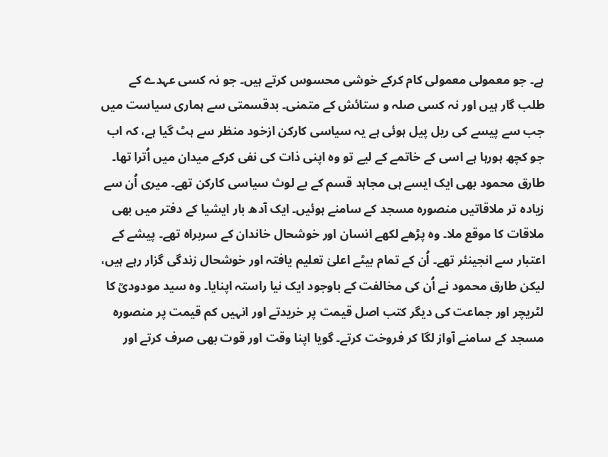ہے۔ جو معمولی معمولی کام کرکے خوشی محسوس کرتے ہیں۔ جو نہ کسی عہدے کے طلب گار ہیں اور نہ کسی صلہ و ستائش کے متمنی۔ بدقسمتی سے ہماری سیاست میں جب سے پیسے کی ریل پیل ہوئی ہے یہ سیاسی کارکن ازخود منظر سے ہٹ گیا ہے، کہ اب جو کچھ ہورہا ہے اسی کے خاتمے کے لیے تو وہ اپنی ذات کی نفی کرکے میدان میں اُترا تھا۔ طارق محمود بھی ایک ایسے ہی مجاہد قسم کے بے لوث سیاسی کارکن تھے۔ میری اُن سے زیادہ تر ملاقاتیں منصورہ مسجد کے سامنے ہوئیں۔ ایک آدھ بار ایشیا کے دفتر میں بھی ملاقات کا موقع ملا۔ وہ پڑھے لکھے انسان اور خوشحال خاندان کے سربراہ تھے۔ پیشے کے اعتبار سے انجینئر تھے۔ اُن کے تمام بیٹے اعلیٰ تعلیم یافتہ اور خوشحال زندگی گزار رہے ہیں، لیکن طارق محمود نے اُن کی مخالفت کے باوجود ایک نیا راستہ اپنایا۔ وہ سید مودودیؒ کا لٹریچر اور جماعت کی دیگر کتب اصل قیمت پر خریدتے اور انہیں کم قیمت پر منصورہ مسجد کے سامنے آواز لگا کر فروخت کرتے۔ گویا اپنا وقت اور قوت بھی صرف کرتے اور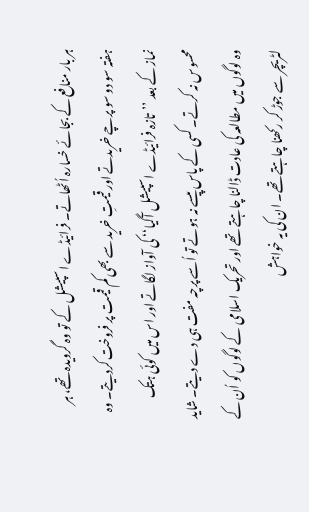ہر بار منافع کے بجائے خسارہ اُٹھاتے۔ فرائیڈے اسپیشل کے تو وہ گرویدہ تھے، ہر ہفتہ سو دو سو پرچے خریدتے اور قیمتِ خرید سے بھی کم قیمت پر فروخت کردیتے۔ وہ نماز کے بعد ’’تازہ فرائیڈے اسپیشل آگیا‘‘ کی آواز لگاتے اور اس میں کوئی ہتک محسوس نہ کرتے۔ کسی کے پاس پیسے نہ ہوتے تو اُسے پرچہ مفت ہی دے دیتے۔ شاید وہ لوگوں میں مطالعہ کی عادت ڈالنا چاہتے تھے اور تحریک اسلامی کے لوگوں کو اُن کے لٹریچر سے جوڑ کر رکھنا چاہتے تھے۔ ان کی یہ خواہش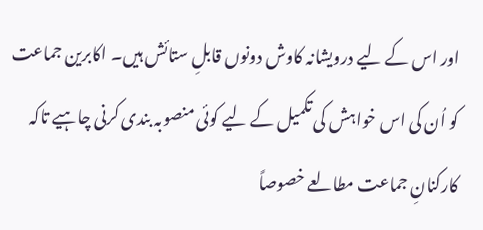اور اس کے لیے درویشانہ کاوش دونوں قابلِ ستائش ہیں۔ اکابرین جماعت کو اُن کی اس خواہش کی تکمیل کے لیے کوئی منصوبہ بندی کرنی چاہیے تاکہ کارکنانِ جماعت مطالعے خصوصاً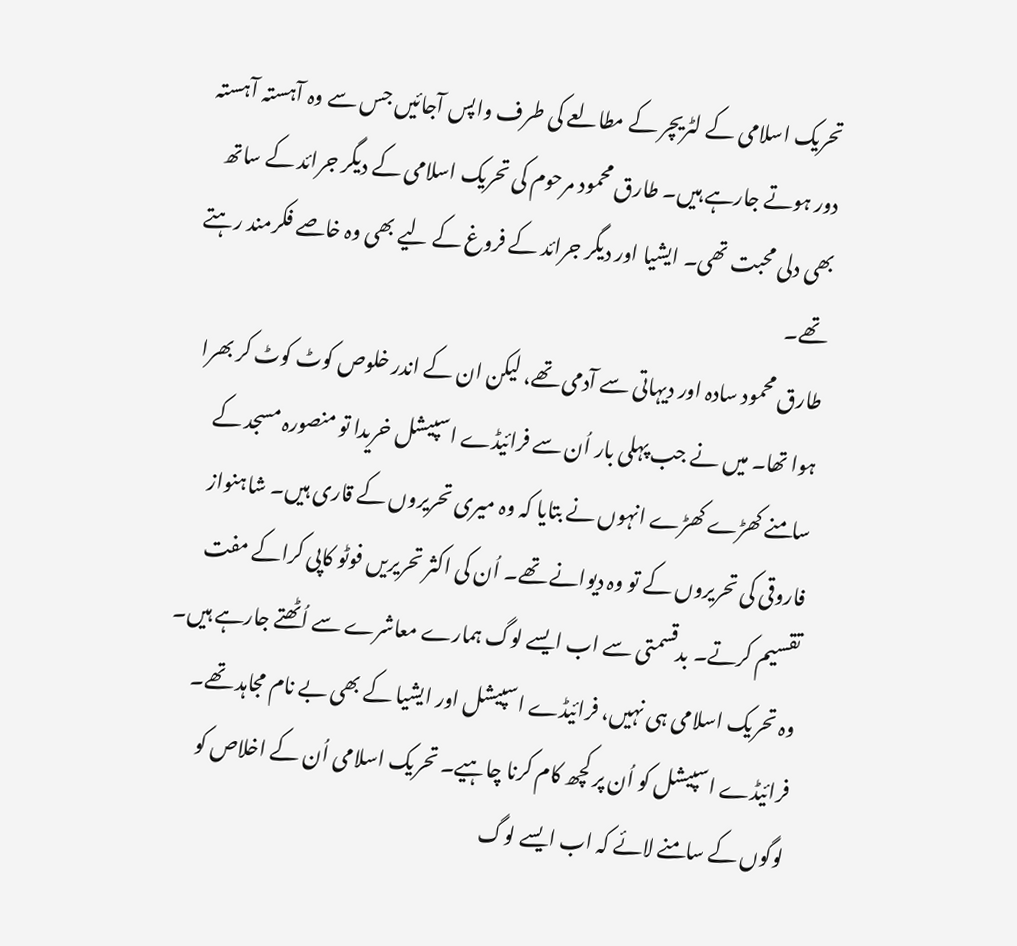تحریک اسلامی کے لٹریچر کے مطالعے کی طرف واپس آجائیں جس سے وہ آہستہ آہستہ دور ہوتے جارہے ہیں۔ طارق محمود مرحوم کی تحریک اسلامی کے دیگر جرائد کے ساتھ بھی دلی محبت تھی۔ ایشیا اور دیگر جرائد کے فروغ کے لیے بھی وہ خاصے فکرمند رہتے تھے۔
طارق محمود سادہ اور دیہاتی سے آدمی تھے، لیکن ان کے اندر خلوص کوٹ کوٹ کر بھرا ہوا تھا۔ میں نے جب پہلی بار اُن سے فرائیڈے اسپیشل خریدا تو منصورہ مسجد کے سامنے کھڑے کھڑے انہوں نے بتایا کہ وہ میری تحریروں کے قاری ہیں۔ شاہنواز فاروقی کی تحریروں کے تو وہ دیوانے تھے۔ اُن کی اکثر تحریریں فوٹو کاپی کراکے مفت تقسیم کرتے۔ بدقسمتی سے اب ایسے لوگ ہمارے معاشرے سے اُٹھتے جارہے ہیں۔ وہ تحریک اسلامی ہی نہیں، فرائیڈے اسپیشل اور ایشیا کے بھی بے نام مجاہد تھے۔ فرائیڈے اسپیشل کو اُن پر کچھ کام کرنا چاہیے۔ تحریک اسلامی اُن کے اخلاص کو لوگوں کے سامنے لائے کہ اب ایسے لوگ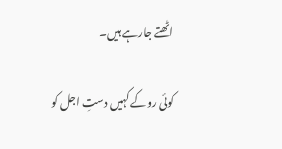اٹھتے جارہے ہیں۔

کوئی روکے کہیں دستِ اجل کو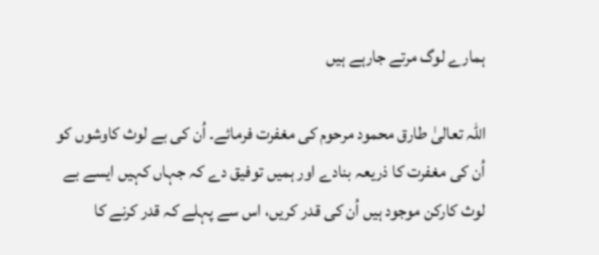ہمارے لوگ مرتے جارہے ہیں

اللہ تعالیٰ طارق محمود مرحوم کی مغفرت فرمائے۔ اُن کی بے لوث کاوشوں کو اُن کی مغفرت کا ذریعہ بنادے اور ہمیں توفیق دے کہ جہاں کہیں ایسے بے لوث کارکن موجود ہیں اُن کی قدر کریں، اس سے پہلے کہ قدر کرنے کا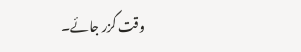وقت گزر جائے۔